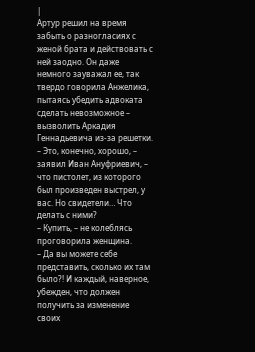|
Артур решил на время забыть о разногласиях с женой брата и действовать с ней заодно. Он даже немного зауважал ее, так твердо говорила Анжелика, пытаясь убедить адвоката сделать невозможное – вызволить Аркадия Геннадьевича из-за решетки.
– Это, конечно, хорошо, – заявил Иван Ануфриевич, – что пистолет, из которого был произведен выстрел, у вас. Но свидетели… Что делать с ними?
– Купить, – не колеблясь проговорила женщина.
– Да вы можете себе представить, сколько их там было?! И каждый, наверное, убежден, что должен получить за изменение своих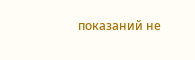показаний не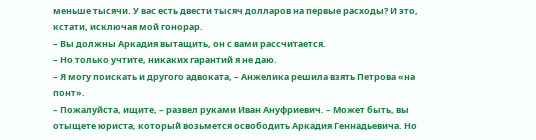меньше тысячи. У вас есть двести тысяч долларов на первые расходы? И это, кстати, исключая мой гонорар.
– Вы должны Аркадия вытащить, он с вами рассчитается.
– Но только учтите, никаких гарантий я не даю.
– Я могу поискать и другого адвоката, – Анжелика решила взять Петрова «на понт».
– Пожалуйста, ищите, – развел руками Иван Ануфриевич. – Может быть, вы отыщете юриста, который возьмется освободить Аркадия Геннадьевича. Но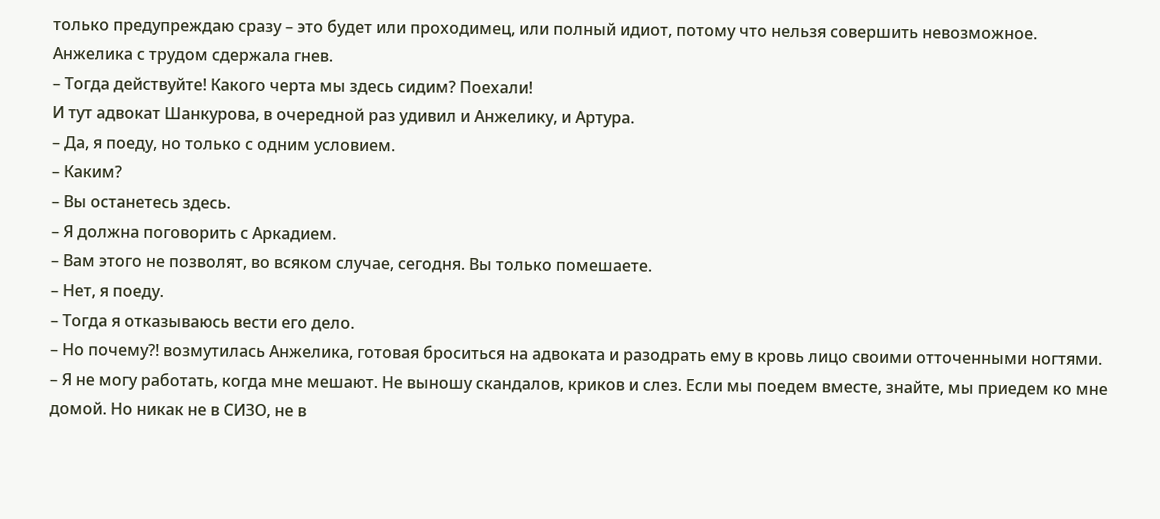только предупреждаю сразу – это будет или проходимец, или полный идиот, потому что нельзя совершить невозможное.
Анжелика с трудом сдержала гнев.
– Тогда действуйте! Какого черта мы здесь сидим? Поехали!
И тут адвокат Шанкурова, в очередной раз удивил и Анжелику, и Артура.
– Да, я поеду, но только с одним условием.
– Каким?
– Вы останетесь здесь.
– Я должна поговорить с Аркадием.
– Вам этого не позволят, во всяком случае, сегодня. Вы только помешаете.
– Нет, я поеду.
– Тогда я отказываюсь вести его дело.
– Но почему?! возмутилась Анжелика, готовая броситься на адвоката и разодрать ему в кровь лицо своими отточенными ногтями.
– Я не могу работать, когда мне мешают. Не выношу скандалов, криков и слез. Если мы поедем вместе, знайте, мы приедем ко мне домой. Но никак не в СИЗО, не в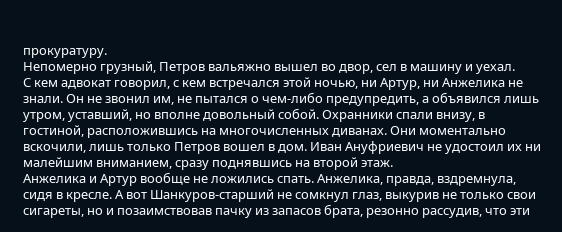прокуратуру.
Непомерно грузный, Петров вальяжно вышел во двор, сел в машину и уехал.
С кем адвокат говорил, с кем встречался этой ночью, ни Артур, ни Анжелика не знали. Он не звонил им, не пытался о чем-либо предупредить, а объявился лишь утром, уставший, но вполне довольный собой. Охранники спали внизу, в гостиной, расположившись на многочисленных диванах. Они моментально вскочили, лишь только Петров вошел в дом. Иван Ануфриевич не удостоил их ни малейшим вниманием, сразу поднявшись на второй этаж.
Анжелика и Артур вообще не ложились спать. Анжелика, правда, вздремнула, сидя в кресле. А вот Шанкуров-старший не сомкнул глаз, выкурив не только свои сигареты, но и позаимствовав пачку из запасов брата, резонно рассудив, что эти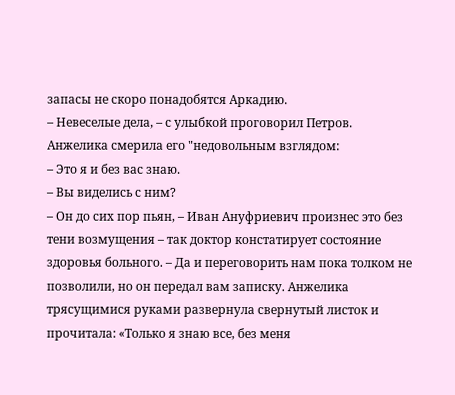запасы не скоро понадобятся Аркадию.
– Невеселые дела, – с улыбкой проговорил Петров.
Анжелика смерила его "недовольным взглядом:
– Это я и без вас знаю.
– Вы виделись с ним?
– Он до сих пор пьян, – Иван Ануфриевич произнес это без тени возмущения – так доктор констатирует состояние здоровья больного. – Да и переговорить нам пока толком не позволили, но он передал вам записку. Анжелика трясущимися руками развернула свернутый листок и прочитала: «Только я знаю все, без меня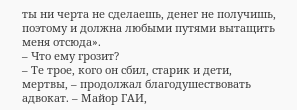ты ни черта не сделаешь, денег не получишь, поэтому и должна любыми путями вытащить меня отсюда».
– Что ему грозит?
– Те трое, кого он сбил, старик и дети, мертвы, – продолжал благодушествовать адвокат. – Майор ГАИ,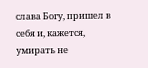слава Богу, пришел в себя и, кажется, умирать не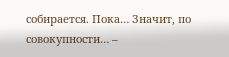собирается. Пока… Значит, по совокупности… –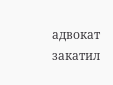адвокат закатил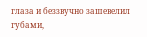глаза и беззвучно зашевелил губами,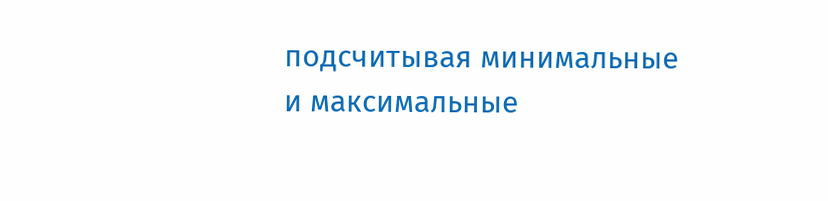подсчитывая минимальные и максимальные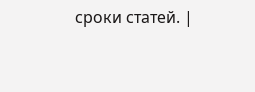сроки статей. |